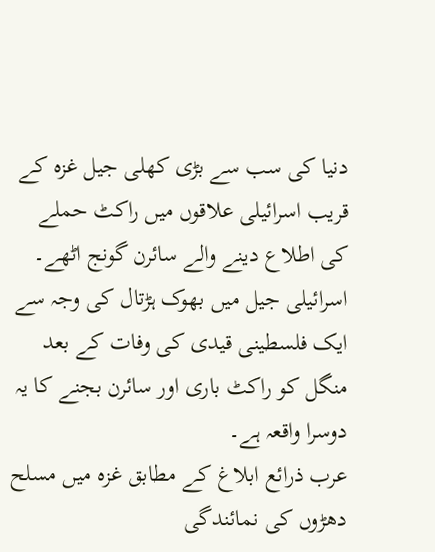دنیا کی سب سے بڑی کھلی جیل غزہ کے قریب اسرائیلی علاقوں میں راکٹ حملے کی اطلاع دینے والے سائرن گونج اٹھے۔
اسرائیلی جیل میں بھوک ہڑتال کی وجہ سے ایک فلسطینی قیدی کی وفات کے بعد منگل کو راکٹ باری اور سائرن بجنے کا یہ دوسرا واقعہ ہے۔
عرب ذرائع ابلاغ کے مطابق غزہ میں مسلح دھڑوں کی نمائندگی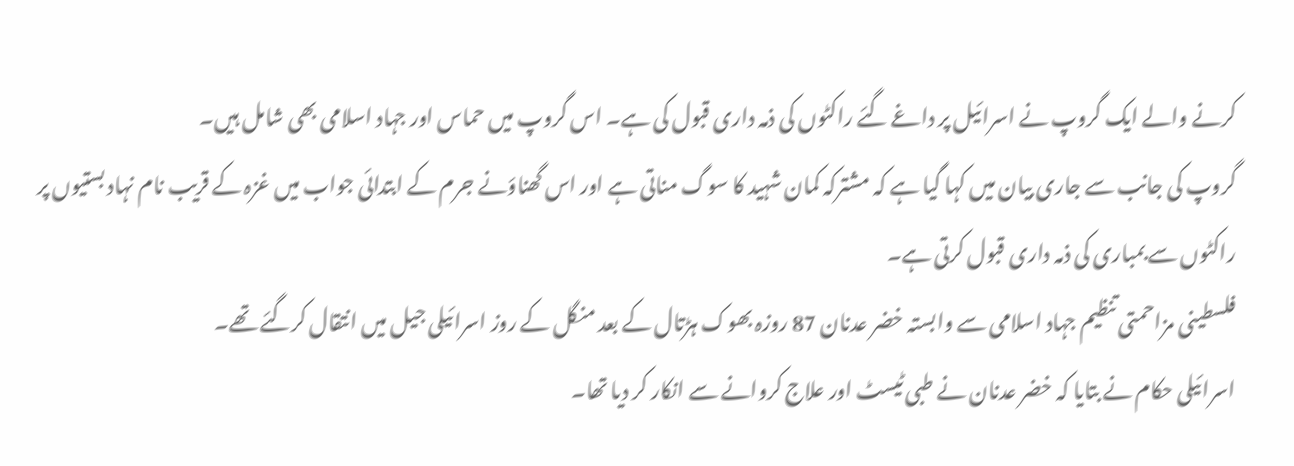کرنے والے ایک گروپ نے اسرائیل پر داغے گئے راکٹوں کی ذمہ داری قبول کی ہے۔ اس گروپ میں حماس اور جہاد اسلامی بھی شامل ہیں۔
گروپ کی جانب سے جاری بیان میں کہا گیا ہے کہ مشترکہ کمان شہید کا سوگ مناتی ہے اور اس گھناؤنے جرم کے ابتدائی جواب میں غزہ کے قریب نام نہاد بستیوں پر راکٹوں سے بمباری کی ذمہ داری قبول کرتی ہے۔
فلسطینی مزاحمتی تنظیم جہاد اسلامی سے وابستہ خضر عدنان 87 روزہ بھوک ہڑتال کے بعد منگل کے روز اسرائیلی جیل میں انتقال کرگئے تھے۔
اسرائیلی حکام نے بتایا کہ خضر عدنان نے طبی ٹیسٹ اور علاج کروانے سے انکار کر دیا تھا۔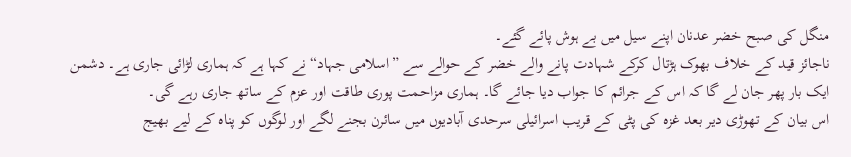منگل کی صبح خضر عدنان اپنے سیل میں بے ہوش پائے گئے۔
ناجائز قید کے خلاف بھوک ہڑتال کرکے شہادت پانے والے خضر کے حوالے سے ”اسلامی جہاد“ نے کہا ہے کہ ہماری لڑائی جاری ہے۔ دشمن ایک بار پھر جان لے گا کہ اس کے جرائم کا جواب دیا جائے گا۔ ہماری مزاحمت پوری طاقت اور عزم کے ساتھ جاری رہے گی۔
اس بیان کے تھوڑی دیر بعد غزہ کی پٹی کے قریب اسرائیلی سرحدی آبادیوں میں سائرن بجنے لگے اور لوگوں کو پناہ کے لیے بھیج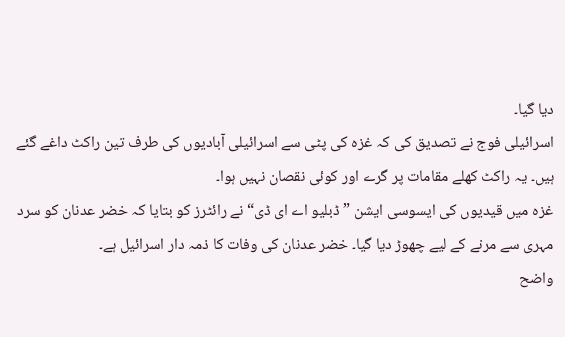دیا گیا۔
اسرائیلی فوج نے تصدیق کی کہ غزہ کی پٹی سے اسرائیلی آبادیوں کی طرف تین راکٹ داغے گئے ہیں۔ یہ راکٹ کھلے مقامات پر گرے اور کوئی نقصان نہیں ہوا۔
غزہ میں قیدیوں کی ایسوسی ایشن ”ڈبلیو اے ای ڈی“ نے رائٹرز کو بتایا کہ خضر عدنان کو سرد مہری سے مرنے کے لیے چھوڑ دیا گیا۔ خضر عدنان کی وفات کا ذمہ دار اسرائیل ہے۔
واضح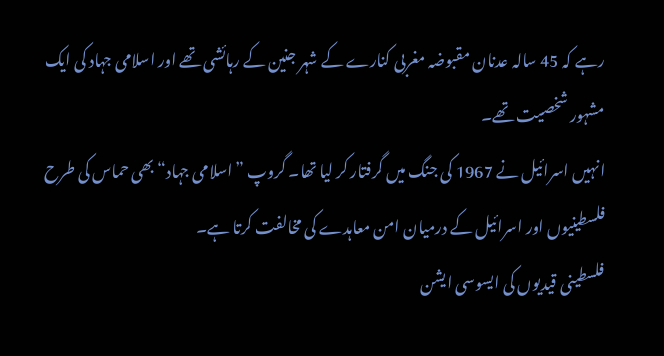رہے کہ 45 سالہ عدنان مقبوضہ مغربی کنارے کے شہر جنین کے رہائشی تھے اور اسلامی جہاد کی ایک مشہور شخصیت تھے۔
انہیں اسرائیل نے 1967 کی جنگ میں گرفتار کر لیا تھا۔ گروپ ”اسلامی جہاد“ بھی حماس کی طرح فلسطینیوں اور اسرائیل کے درمیان امن معاہدے کی مخالفت کرتا ہے۔
فلسطینی قیدیوں کی ایسوسی ایشن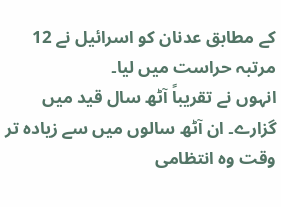کے مطابق عدنان کو اسرائیل نے 12 مرتبہ حراست میں لیا۔
انہوں نے تقریباً آٹھ سال قید میں گزارے۔ ان آٹھ سالوں میں سے زیادہ تر وقت وہ انتظامی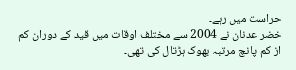حراست میں رہے۔
خضر عدنان نے 2004 سے مختلف اوقات میں قید کے دوران کم از کم پانچ مرتبہ بھوک ہڑتال کی تھی۔